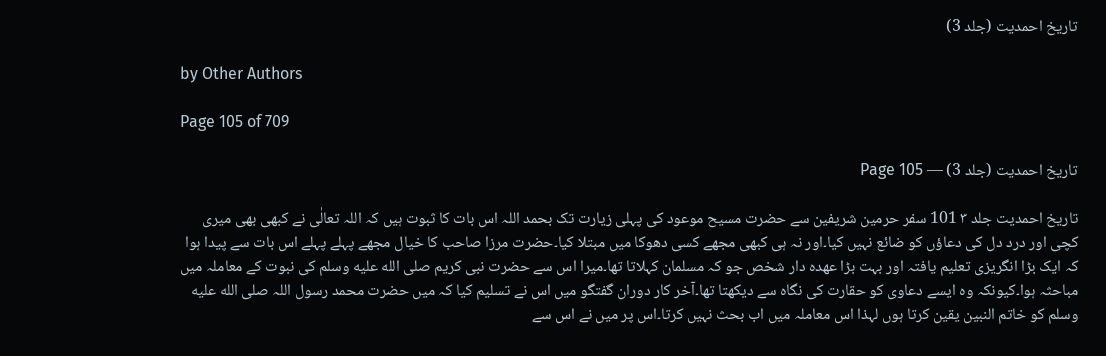تاریخ احمدیت (جلد 3)

by Other Authors

Page 105 of 709

تاریخ احمدیت (جلد 3) — Page 105

تاریخ احمدیت جلد ۳ 101 سفر حرمین شریفین سے حضرت مسیح موعود کی پہلی زیارت تک بحمد اللہ اس بات کا ثبوت ہیں کہ اللہ تعالٰی نے کبھی بھی میری کچی اور درد دل کی دعاؤں کو ضائع نہیں کیا۔اور نہ ہی کبھی مجھے کسی دھوکا میں مبتلا کیا۔حضرت مرزا صاحب کا خیال مجھے پہلے پہلے اس بات سے پیدا ہوا کہ ایک بڑا انگریزی تعلیم یافتہ اور بہت بڑا عهده دار شخص جو کہ مسلمان کہلاتا تھا۔میرا اس سے حضرت نبی کریم صلى الله عليه وسلم کی نبوت کے معاملہ میں مباحثہ ہوا۔کیونکہ وہ ایسے دعاوی کو حقارت کی نگاہ سے دیکھتا تھا۔آخر کار دوران گفتگو میں اس نے تسلیم کیا کہ میں حضرت محمد رسول اللہ صلى الله عليه وسلم کو خاتم النبین یقین کرتا ہوں لہذا اس معاملہ میں اب بحث نہیں کرتا۔اس پر میں نے اس سے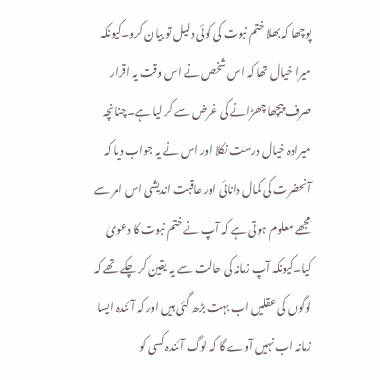پوچھا کہ بھلا ختم نبوت کی کوئی دلیل تو بیان کرو۔کیونکہ میرا خیال تھا کہ اس شخص نے اس وقت یہ اقرار صرف پیچھا چھڑانے کی غرض سے کر لیا ہے۔چنانچہ میرادہ خیال درست نکلا اور اس نے یہ جواب دیا کہ آنحضرت کی کمال دانائی اور عاقبت اندیشی اس امر سے مجھے معلوم ہوتی ہے کہ آپ نے ختم نبوت کا دعویٰ کیا۔کیونکہ آپ زمانہ کی حالت سے یہ یقین کر چکے تھے کہ لوگوں کی عقلیں اب بہت بڑھ گئی ہیں اور کہ آئندہ ایسا زمانہ اب نہیں آوے گا کہ لوگ آئندہ کسی کو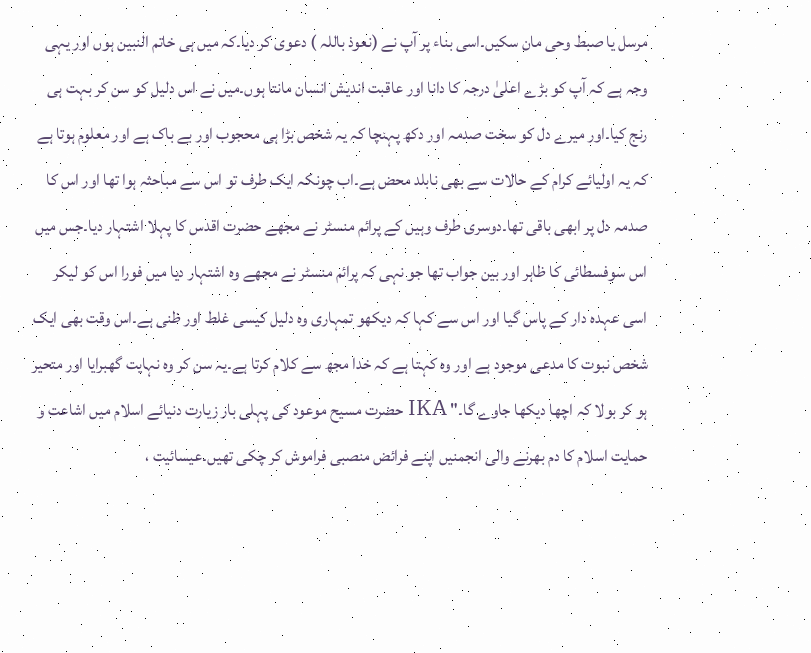مرسل یا صبط وحی مان سکیں۔اسی بناء پر آپ نے (نعوذ باللہ ) دعوی کر دیا۔کہ میں ہی خاتم النبین ہوں اور یہی وجہ ہے کہ آپ کو بڑے اعلیٰ درجہ کا دانا اور عاقبت اندیش انسان مانتا ہوں۔میں نے اس دلیل کو سن کر بہت ہی رنج کیا۔اور میرے دل کو سخت صدمہ اور دکھ پہنچا کہ یہ شخص بڑا ہی محجوب اور بے باک ہے اور معلوم ہوتا ہے کہ یہ اولیائے کرام کے حالات سے بھی نابلد محض ہے۔اب چونکہ ایک طرف تو اس سے مباحثہ ہوا تھا اور اس کا صدمہ دل پر ابھی باقی تھا۔دوسری طرف وہیں کے پرائم منسٹر نے مجھے حضرت اقدس کا پہلا اشتہار دیا۔جس میں اس سوفسطائی کا ظاہر اور بین جواب تھا جو نہی کہ پرائم منسٹر نے مجھے وہ اشتہار دیا میں فورا اس کو لیکر اسی عہدہ دار کے پاس گیا اور اس سے کہا کہ دیکھو تمہاری وہ دلیل کیسی غلط اور ظنی ہے۔اس وقت بھی ایک شخص نبوت کا مدعی موجود ہے اور وہ کہتا ہے کہ خدا مجھ سے کلام کرتا ہے۔یہ سن کر وہ نہایت گھبرایا اور متحیر ہو کر بولا کہ اچھا دیکھا جاوے گا۔" IKA حضرت مسیح موعود کی پہلی بار زیارت دنیائے اسلام میں اشاعت و حمایت اسلام کا دم بھرنے والی انجمنیں اپنے فرائض منصبی فراموش کر چکی تھیں۔عیسائیت ،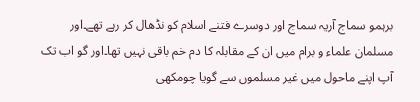برہمو سماج آریہ سماج اور دوسرے فتنے اسلام کو نڈھال کر رہے تھے۔اور مسلمان علماء و برام میں ان کے مقابلہ کا دم خم باقی نہیں تھا۔اور گو اب تک آپ اپنے ماحول میں غیر مسلموں سے گویا چومکھی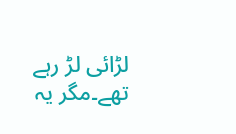لڑائی لڑ رہے تھے۔مگر یہ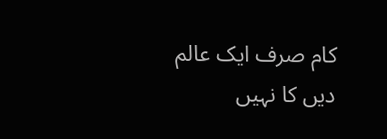کام صرف ایک عالم دیں کا نہیں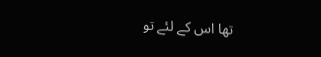تھا اس کے لئے تو